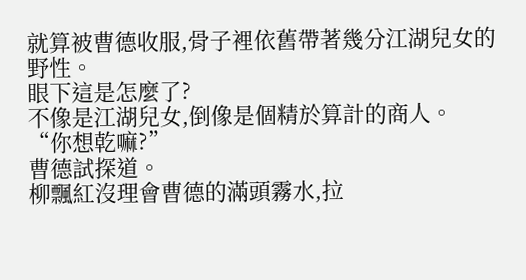就算被曹德收服,骨子裡依舊帶著幾分江湖兒女的野性。
眼下這是怎麼了?
不像是江湖兒女,倒像是個精於算計的商人。
“你想乾嘛?”
曹德試探道。
柳飄紅沒理會曹德的滿頭霧水,拉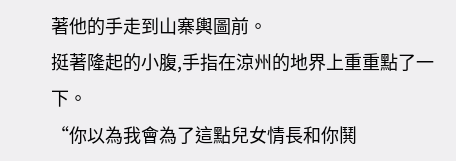著他的手走到山寨輿圖前。
挺著隆起的小腹,手指在涼州的地界上重重點了一下。
“你以為我會為了這點兒女情長和你鬨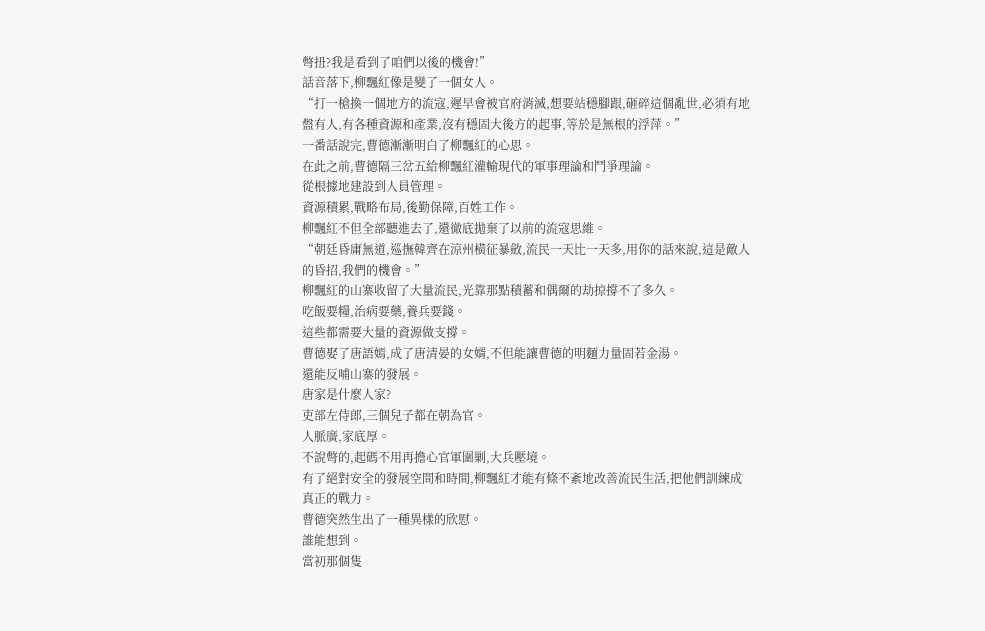彆扭?我是看到了咱們以後的機會!”
話音落下,柳飄紅像是變了一個女人。
“打一槍換一個地方的流寇,遲早會被官府消滅,想要站穩腳跟,砸碎這個亂世,必須有地盤有人,有各種資源和產業,沒有穩固大後方的起事,等於是無根的浮萍。”
一番話說完,曹德漸漸明白了柳飄紅的心思。
在此之前,曹德隔三岔五給柳飄紅灌輸現代的軍事理論和鬥爭理論。
從根據地建設到人員管理。
資源積累,戰略布局,後勤保障,百姓工作。
柳飄紅不但全部聽進去了,還徹底拋棄了以前的流寇思維。
“朝廷昏庸無道,巡撫韓齊在涼州橫征暴斂,流民一天比一天多,用你的話來說,這是敵人的昏招,我們的機會。”
柳飄紅的山寨收留了大量流民,光靠那點積蓄和偶爾的劫掠撐不了多久。
吃飯要糧,治病要藥,養兵要錢。
這些都需要大量的資源做支撐。
曹德娶了唐語嫣,成了唐清晏的女婿,不但能讓曹德的明麵力量固若金湯。
還能反哺山寨的發展。
唐家是什麼人家?
吏部左侍郎,三個兒子都在朝為官。
人脈廣,家底厚。
不說彆的,起碼不用再擔心官軍圍剿,大兵壓境。
有了絕對安全的發展空間和時間,柳飄紅才能有條不紊地改善流民生活,把他們訓練成真正的戰力。
曹德突然生出了一種異樣的欣慰。
誰能想到。
當初那個隻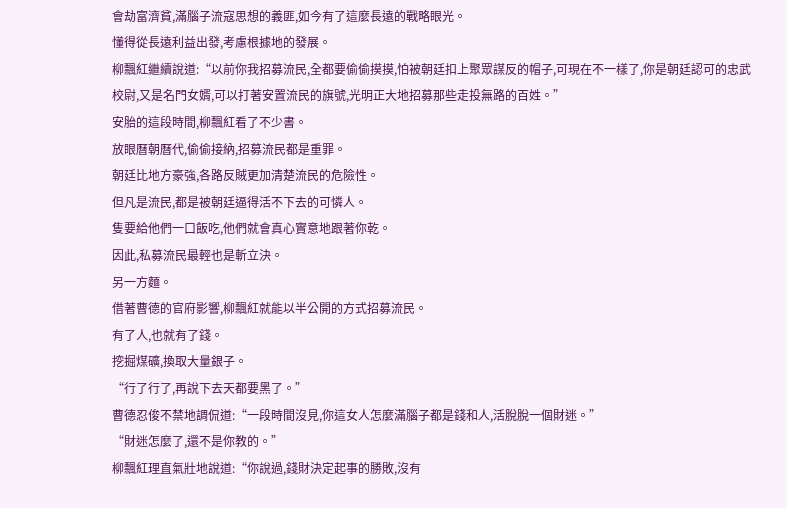會劫富濟貧,滿腦子流寇思想的義匪,如今有了這麼長遠的戰略眼光。
懂得從長遠利益出發,考慮根據地的發展。
柳飄紅繼續說道:“以前你我招募流民,全都要偷偷摸摸,怕被朝廷扣上聚眾謀反的帽子,可現在不一樣了,你是朝廷認可的忠武校尉,又是名門女婿,可以打著安置流民的旗號,光明正大地招募那些走投無路的百姓。”
安胎的這段時間,柳飄紅看了不少書。
放眼曆朝曆代,偷偷接納,招募流民都是重罪。
朝廷比地方豪強,各路反賊更加清楚流民的危險性。
但凡是流民,都是被朝廷逼得活不下去的可憐人。
隻要給他們一口飯吃,他們就會真心實意地跟著你乾。
因此,私募流民最輕也是斬立決。
另一方麵。
借著曹德的官府影響,柳飄紅就能以半公開的方式招募流民。
有了人,也就有了錢。
挖掘煤礦,換取大量銀子。
“行了行了,再說下去天都要黑了。”
曹德忍俊不禁地調侃道:“一段時間沒見,你這女人怎麼滿腦子都是錢和人,活脫脫一個財迷。”
“財迷怎麼了,還不是你教的。”
柳飄紅理直氣壯地說道:“你說過,錢財決定起事的勝敗,沒有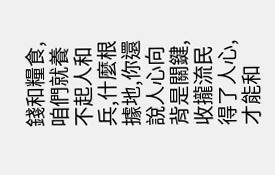錢和糧食,咱們就養不起人和兵,什麼根據地,你還說人心向背是關鍵,收攏流民得了人心,才能和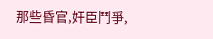那些昏官,奸臣鬥爭,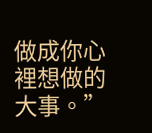做成你心裡想做的大事。”